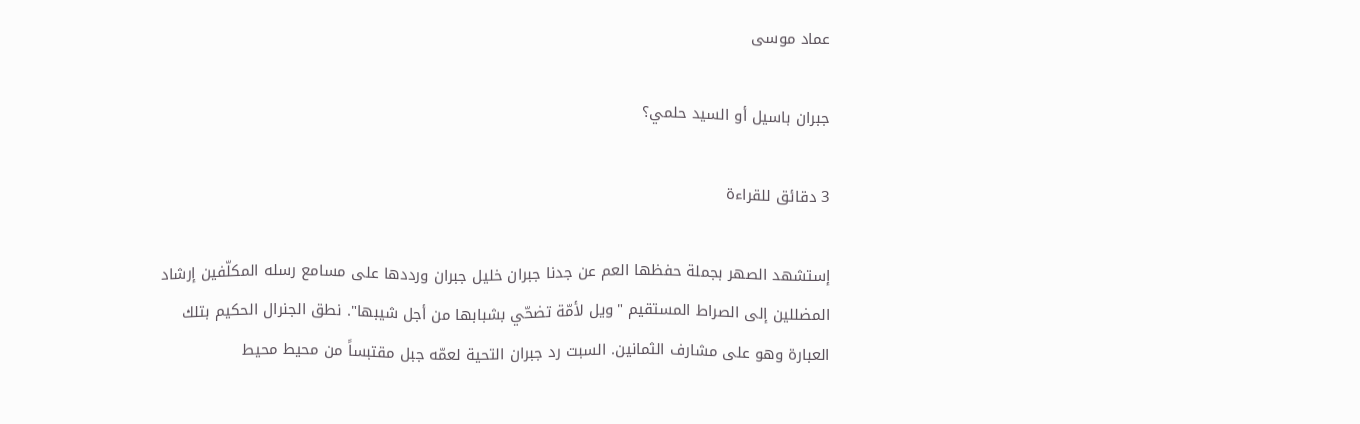عماد موسى

جبران باسيل أو السيد حلمي؟

3 دقائق للقراءة

إستشهد الصهر بجملة حفظها العم عن جدنا جبران خليل جبران ورددها على مسامع رسله المكلّفين إرشاد المضللين إلى الصراط المستقيم "ويل لأمّة تضحّي بشبابها من أجل شيبها". نطق الجنرال الحكيم بتلك العبارة وهو على مشارف الثمانين. السبت رد جبران التحية لعمّه جبل مقتبساً من محيط محيط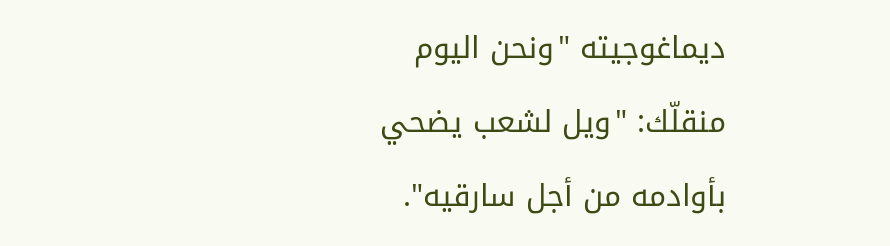ديماغوجيته "ونحن اليوم منقلّك: "ويل لشعب يضحي بأوادمه من أجل سارقيه".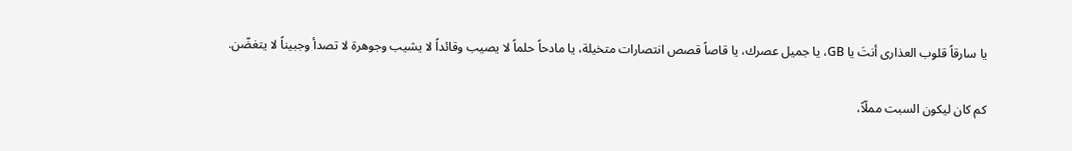يا سارقاً قلوب العذارى أنتَ يا GB، يا جميل عصرك، يا قاصاً قصص انتصارات متخيلة، يا مادحاً حلماً لا يصيب وقائداً لا يشيب وجوهرة لا تصدأ وجبيناً لا يتغضّن.

كم كان ليكون السبت مملّاً،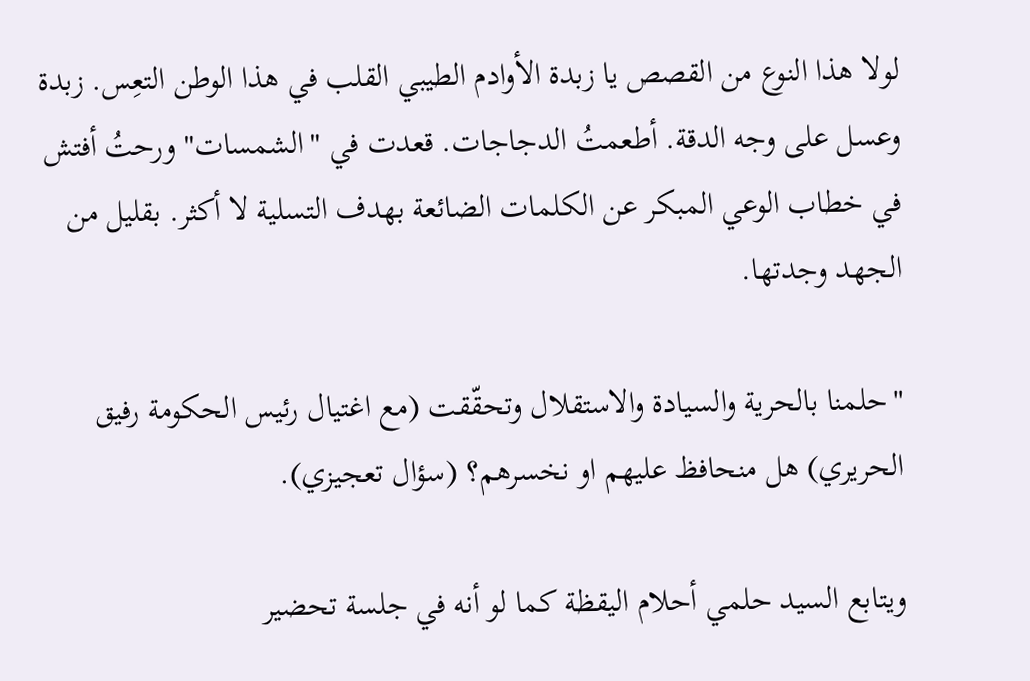لولا هذا النوع من القصص يا زبدة الأوادم الطيبي القلب في هذا الوطن التعِس. زبدة وعسل على وجه الدقة. أطعمتُ الدجاجات. قعدت في "الشمسات" ورحتُ أفتش في خطاب الوعي المبكر عن الكلمات الضائعة بهدف التسلية لا أكثر. بقليل من الجهد وجدتها.

"حلمنا بالحرية والسيادة والاستقلال وتحقّقت (مع اغتيال رئيس الحكومة رفيق الحريري) هل منحافظ عليهم او نخسرهم؟ (سؤال تعجيزي).

ويتابع السيد حلمي أحلام اليقظة كما لو أنه في جلسة تحضير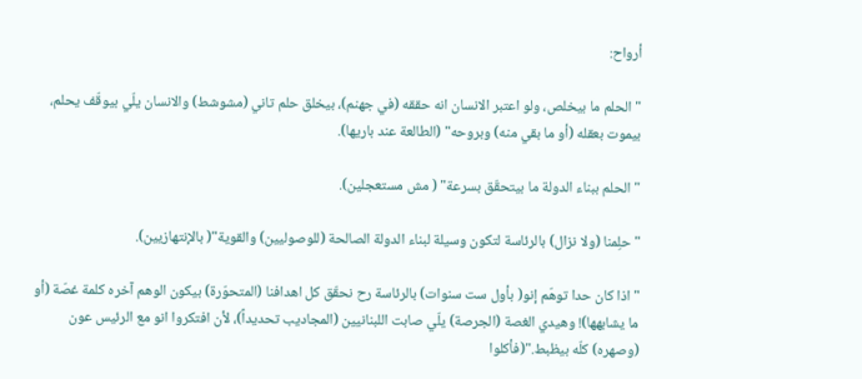أرواح:

"الحلم ما بيخلص، ولو اعتبر الانسان انه حققه (في جهنم)، بيخلق حلم تاني (مشوشط) والانسان يلّي بيوقّف يحلم، بيموت بعقله (أو ما بقي منه) وبروحه" (الطالعة عند باريها).

"الحلم ببناء الدولة ما بيتحقّق بسرعة" ( مش مستعجلين).

"حلِمنا (ولا نزال) بالرئاسة لتكون وسيلة لبناء الدولة الصالحة (للوصوليين) والقوية"( بالإنتهازيين).

"اذا كان حدا توهّم إنو( بأول ست سنوات) بالرئاسة رح نحقّق كل اهدافنا (المتحوّرة) بيكون الوهم آخره كلمة غصّة (أو ما يشابهها)! وهيدي الغصة (الجرصة) يلّي صابت اللبنانيين (المجاديب تحديداً)، لأن افتكروا انو مع الرئيس عون (وصهره) كلّه بيظبط."(فأكلوا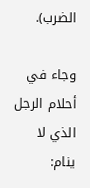الضرب).

وجاء في أحلام الرجل الذي لا ينام: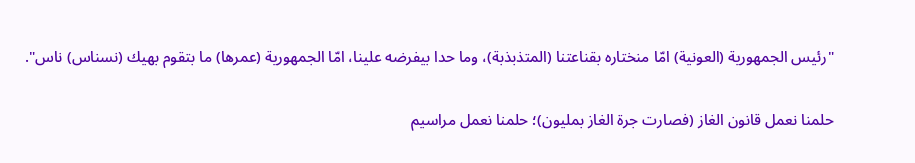"رئيس الجمهورية (العونية) امّا منختاره بقناعتنا (المتذبذبة)، وما حدا بيفرضه علينا، امّا الجمهورية (عمرها) ما بتقوم بهيك (نسناس) ناس".

حلمنا نعمل قانون الغاز (فصارت جرة الغاز بمليون)؛ حلمنا نعمل مراسيم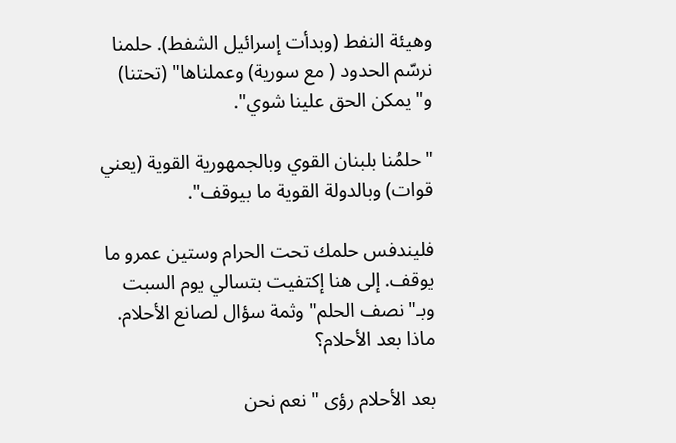وهيئة النفط (وبدأت إسرائيل الشفط). حلمنا نرسّم الحدود ( مع سورية) وعملناها" (تحتنا) و"يمكن الحق علينا شوي".

"حلمُنا بلبنان القوي وبالجمهورية القوية (يعني قوات) وبالدولة القوية ما بيوقف".

فليندفس حلمك تحت الحرام وستين عمرو ما يوقف. إلى هنا إكتفيت بتسالي يوم السبت وبـ"نصف الحلم" وثمة سؤال لصانع الأحلام. ماذا بعد الأحلام؟

بعد الأحلام رؤى "نعم نحن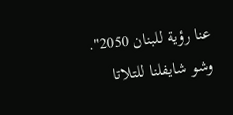عنا رؤية للبنان 2050". وشو شايفلنا للتلاتا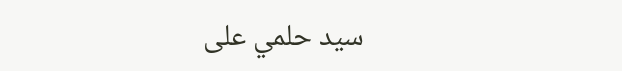سيد حلمي على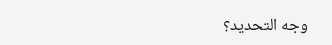وجه التحديد؟